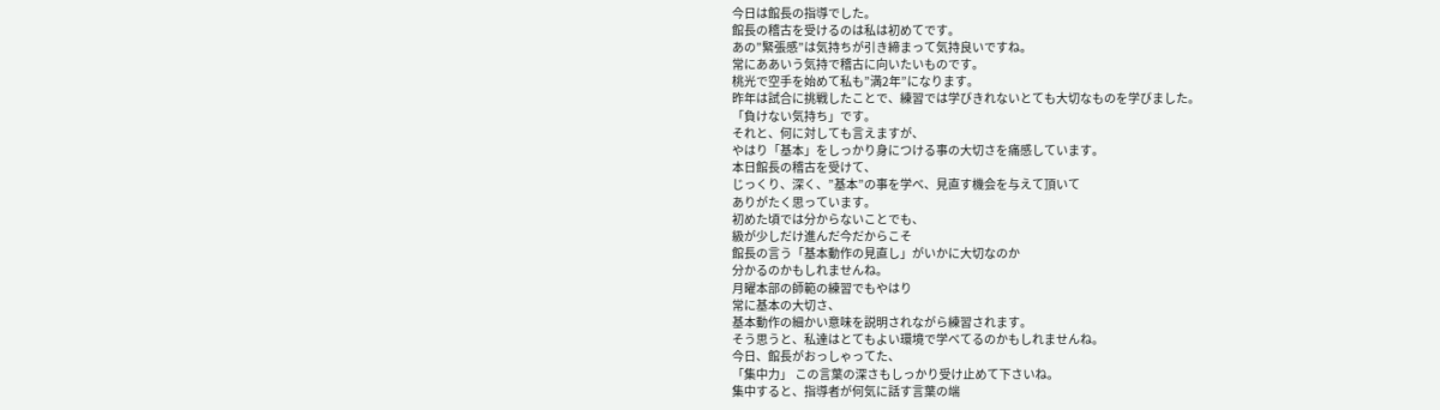今日は館長の指導でした。
館長の稽古を受けるのは私は初めてです。
あの”緊張感”は気持ちが引き締まって気持良いですね。
常にああいう気持で稽古に向いたいものです。
桃光で空手を始めて私も”満2年”になります。
昨年は試合に挑戦したことで、練習では学びきれないとても大切なものを学びました。
「負けない気持ち」です。
それと、何に対しても言えますが、
やはり「基本」をしっかり身につける事の大切さを痛感しています。
本日館長の稽古を受けて、
じっくり、深く、”基本”の事を学べ、見直す機会を与えて頂いて
ありがたく思っています。
初めた頃では分からないことでも、
級が少しだけ進んだ今だからこそ
館長の言う「基本動作の見直し」がいかに大切なのか
分かるのかもしれませんね。
月曜本部の師範の練習でもやはり
常に基本の大切さ、
基本動作の細かい意味を説明されながら練習されます。
そう思うと、私達はとてもよい環境で学べてるのかもしれませんね。
今日、館長がおっしゃってた、
「集中力」 この言葉の深さもしっかり受け止めて下さいね。
集中すると、指導者が何気に話す言葉の端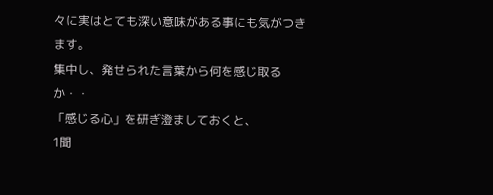々に実はとても深い意味がある事にも気がつきます。
集中し、発せられた言葉から何を感じ取るか・・
「感じる心」を研ぎ澄ましておくと、
1聞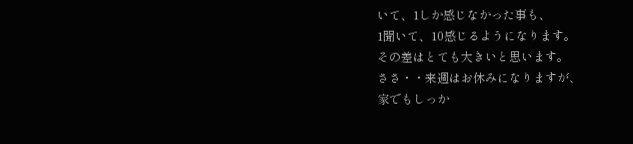いて、1しか感じなかった事も、
1聞いて、10感じるようになります。
その差はとても大きいと思います。
ささ・・来週はお休みになりますが、
家でもしっか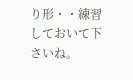り形・・練習しておいて下さいね。